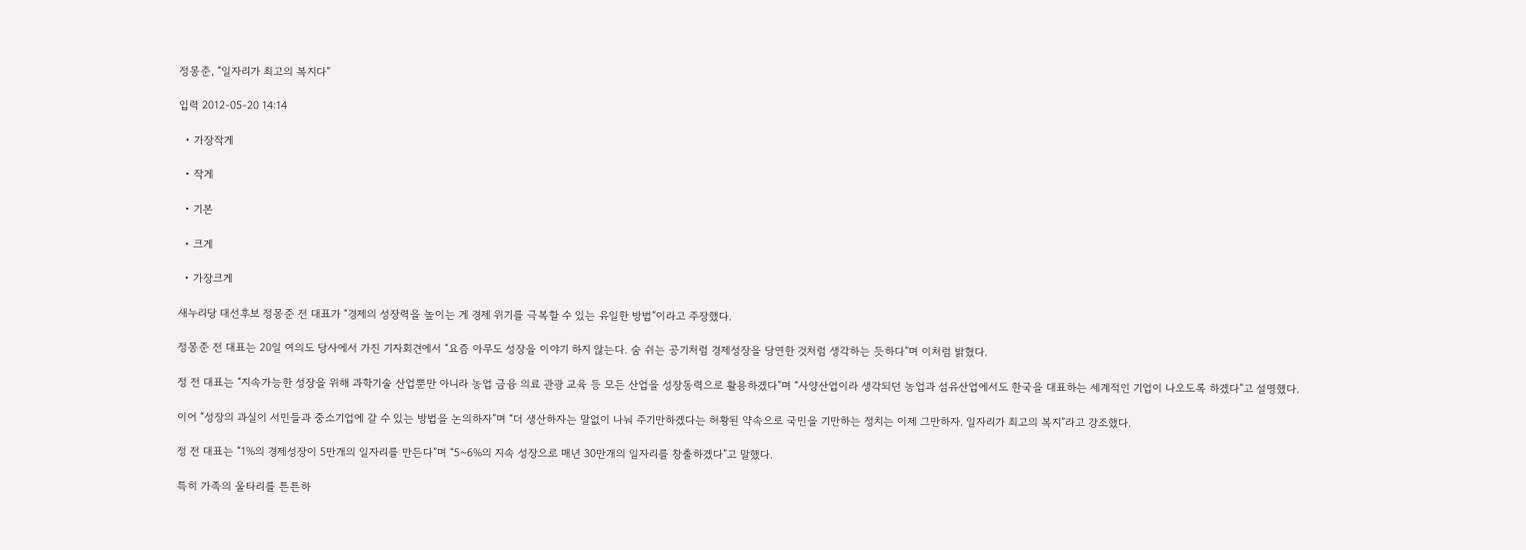정몽준, “일자리가 최고의 복지다”

입력 2012-05-20 14:14

  • 가장작게

  • 작게

  • 기본

  • 크게

  • 가장크게

새누리당 대선후보 정몽준 전 대표가 “경제의 성장력을 높이는 게 경제 위기를 극복할 수 있는 유일한 방법”이라고 주장했다.

정몽준 전 대표는 20일 여의도 당사에서 가진 기자회견에서 “요즘 아무도 성장을 이야기 하지 않는다. 숨 쉬는 공기처럼 경제성장을 당연한 것처럼 생각하는 듯하다”며 이처럼 밝혔다.

정 전 대표는 “지속가능한 성장을 위해 과학기술 산업뿐만 아니라 농업 금융 의료 관광 교육 등 모든 산업을 성장동력으로 활용하겠다”며 “사양산업이라 생각되던 농업과 섬유산업에서도 한국을 대표하는 세계적인 기업이 나오도록 하겠다”고 설명했다.

이어 “성장의 과실이 서민들과 중소기업에 갈 수 있는 방법을 논의하자”며 “더 생산하자는 말없이 나눠 주기만하겠다는 허황된 약속으로 국민을 기만하는 정치는 이제 그만하자. 일자리가 최고의 복지”라고 강조했다.

정 전 대표는 “1%의 경제성장이 5만개의 일자리를 만든다”며 “5~6%의 지속 성장으로 매년 30만개의 일자리를 창출하겠다”고 말했다.

특히 가족의 울타리를 튼튼하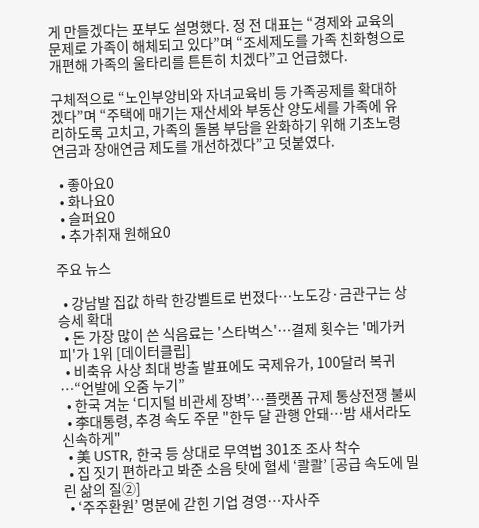게 만들겠다는 포부도 설명했다. 정 전 대표는 “경제와 교육의 문제로 가족이 해체되고 있다”며 “조세제도를 가족 친화형으로 개편해 가족의 울타리를 튼튼히 치겠다”고 언급했다.

구체적으로 “노인부양비와 자녀교육비 등 가족공제를 확대하겠다”며 “주택에 매기는 재산세와 부동산 양도세를 가족에 유리하도록 고치고, 가족의 돌봄 부담을 완화하기 위해 기초노령연금과 장애연금 제도를 개선하겠다”고 덧붙였다.

  • 좋아요0
  • 화나요0
  • 슬퍼요0
  • 추가취재 원해요0

주요 뉴스

  • 강남발 집값 하락 한강벨트로 번졌다⋯노도강·금관구는 상승세 확대
  • 돈 가장 많이 쓴 식음료는 '스타벅스'…결제 횟수는 '메가커피'가 1위 [데이터클립]
  • 비축유 사상 최대 방출 발표에도 국제유가, 100달러 복귀⋯“언발에 오줌 누기”
  • 한국 겨눈 ‘디지털 비관세 장벽’…플랫폼 규제 통상전쟁 불씨
  • 李대통령, 추경 속도 주문 "한두 달 관행 안돼…밤 새서라도 신속하게"
  • 美 USTR, 한국 등 상대로 무역법 301조 조사 착수
  • 집 짓기 편하라고 봐준 소음 탓에 혈세 ‘콸콸’ [공급 속도에 밀린 삶의 질②]
  • ‘주주환원’ 명분에 갇힌 기업 경영…자사주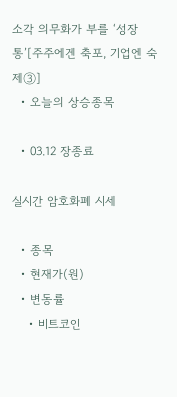소각 의무화가 부를 ‘성장통’[주주에겐 축포, 기업엔 숙제③]
  • 오늘의 상승종목

  • 03.12 장종료

실시간 암호화폐 시세

  • 종목
  • 현재가(원)
  • 변동률
    • 비트코인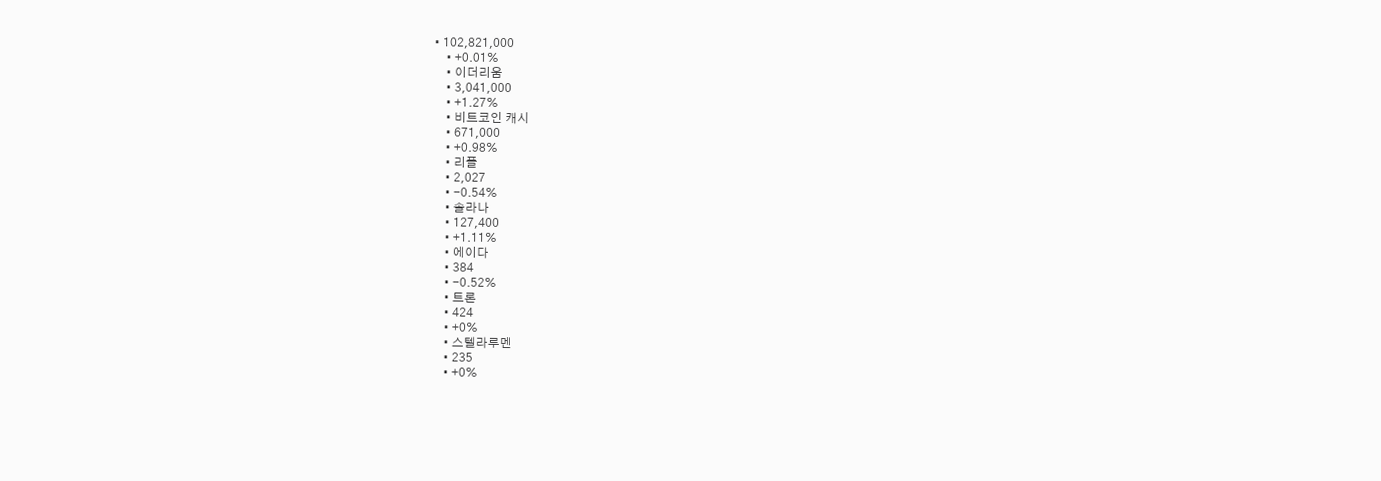• 102,821,000
    • +0.01%
    • 이더리움
    • 3,041,000
    • +1.27%
    • 비트코인 캐시
    • 671,000
    • +0.98%
    • 리플
    • 2,027
    • -0.54%
    • 솔라나
    • 127,400
    • +1.11%
    • 에이다
    • 384
    • -0.52%
    • 트론
    • 424
    • +0%
    • 스텔라루멘
    • 235
    • +0%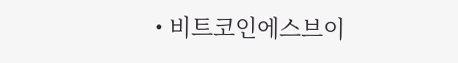• 비트코인에스브이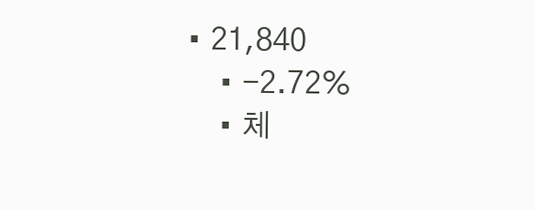• 21,840
    • -2.72%
    • 체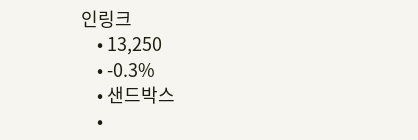인링크
    • 13,250
    • -0.3%
    • 샌드박스
    •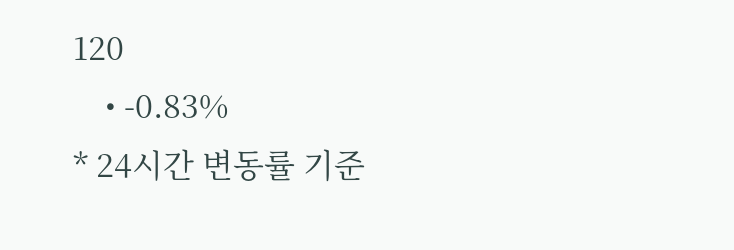120
    • -0.83%
* 24시간 변동률 기준